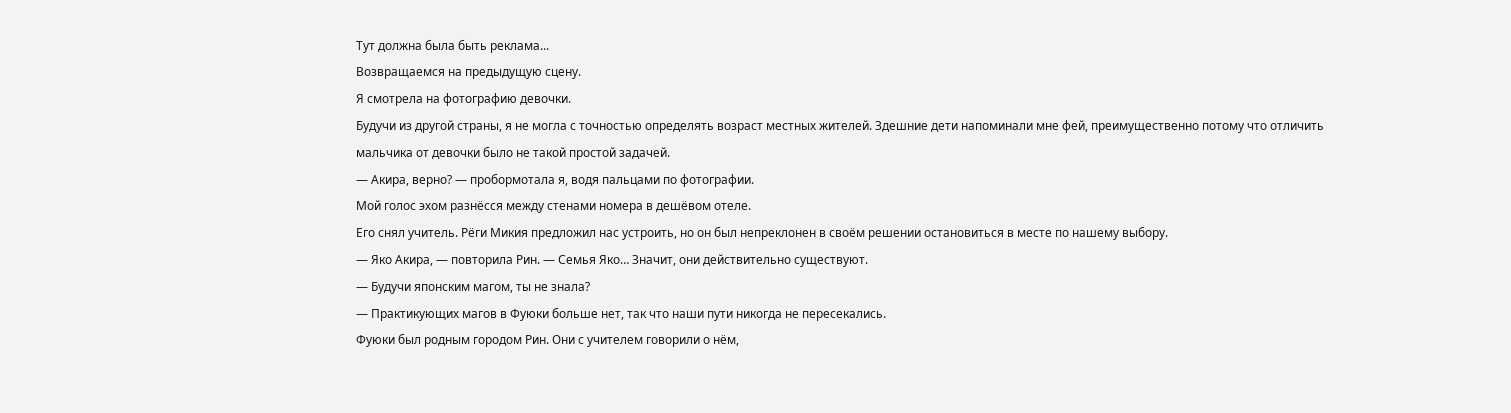Тут должна была быть реклама...
Возвращаемся на предыдущую сцену.
Я смотрела на фотографию девочки.
Будучи из другой страны, я не могла с точностью определять возраст местных жителей. Здешние дети напоминали мне фей, преимущественно потому что отличить мальчика от девочки было не такой простой задачей.
— Акира, верно? — пробормотала я, водя пальцами по фотографии.
Мой голос эхом разнёсся между стенами номера в дешёвом отеле.
Его снял учитель. Рёги Микия предложил нас устроить, но он был непреклонен в своём решении остановиться в месте по нашему выбору.
— Яко Акира, — повторила Рин. — Семья Яко… Значит, они действительно существуют.
— Будучи японским магом, ты не знала?
— Практикующих магов в Фуюки больше нет, так что наши пути никогда не пересекались.
Фуюки был родным городом Рин. Они с учителем говорили о нём,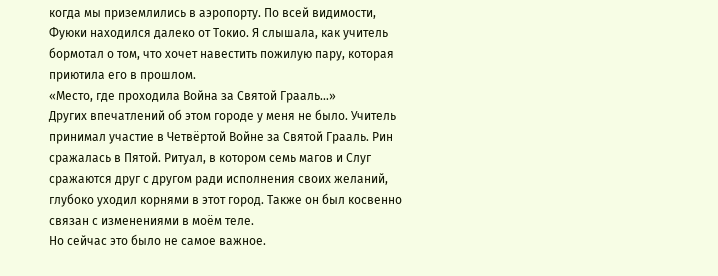когда мы приземлились в аэропорту. По всей видимости, Фуюки находился далеко от Токио. Я слышала, как учитель бормотал о том, что хочет навестить пожилую пару, которая приютила его в прошлом.
«Место, где проходила Война за Святой Грааль…»
Других впечатлений об этом городе у меня не было. Учитель принимал участие в Четвёртой Войне за Святой Грааль. Рин сражалась в Пятой. Ритуал, в котором семь магов и Слуг сражаются друг с другом ради исполнения своих желаний, глубоко уходил корнями в этот город. Также он был косвенно связан с изменениями в моём теле.
Но сейчас это было не самое важное.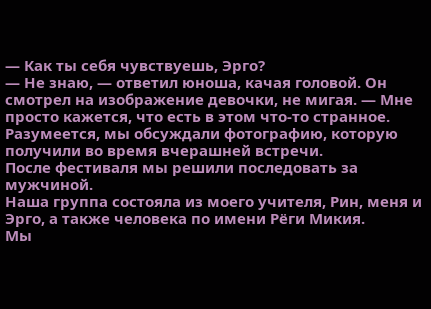— Как ты себя чувствуешь, Эрго?
— Не знаю, — ответил юноша, качая головой. Он смотрел на изображение девочки, не мигая. — Мне просто кажется, что есть в этом что-то странное.
Разумеется, мы обсуждали фотографию, которую получили во время вчерашней встречи.
После фестиваля мы решили последовать за мужчиной.
Наша группа состояла из моего учителя, Рин, меня и Эрго, а также человека по имени Рёги Микия.
Мы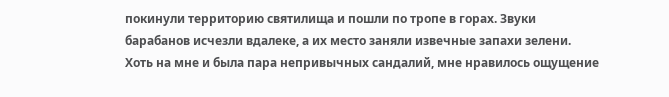покинули территорию святилища и пошли по тропе в горах. Звуки барабанов исчезли вдалеке, а их место заняли извечные запахи зелени. Хоть на мне и была пара непривычных сандалий, мне нравилось ощущение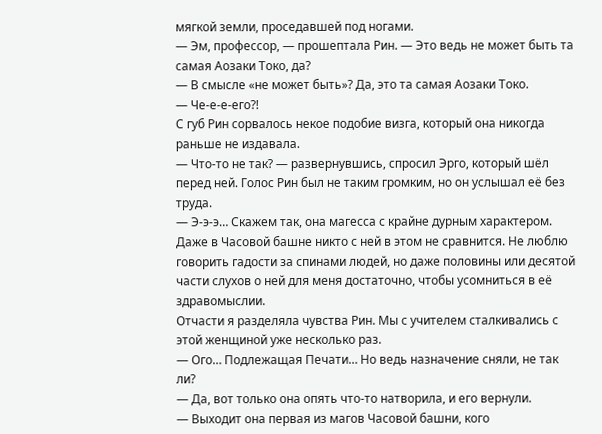мягкой земли, проседавшей под ногами.
— Эм, профессор, — прошептала Рин. — Это ведь не может быть та самая Аозаки Токо, да?
— В смысле «не может быть»? Да, это та самая Аозаки Токо.
— Че-е-е-его?!
С губ Рин сорвалось некое подобие визга, который она никогда раньше не издавала.
— Что-то не так? — развернувшись, спросил Эрго, который шёл перед ней. Голос Рин был не таким громким, но он услышал её без труда.
— Э-э-э… Скажем так, она магесса с крайне дурным характером. Даже в Часовой башне никто с ней в этом не сравнится. Не люблю говорить гадости за спинами людей, но даже половины или десятой части слухов о ней для меня достаточно, чтобы усомниться в её здравомыслии.
Отчасти я разделяла чувства Рин. Мы с учителем сталкивались с этой женщиной уже несколько раз.
— Ого… Подлежащая Печати… Но ведь назначение сняли, не так ли?
— Да, вот только она опять что-то натворила, и его вернули.
— Выходит она первая из магов Часовой башни, кого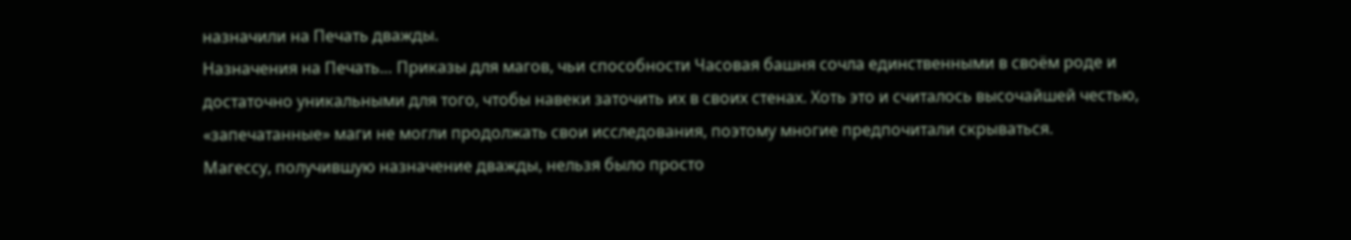назначили на Печать дважды.
Назначения на Печать… Приказы для магов, чьи способности Часовая башня сочла единственными в своём роде и достаточно уникальными для того, чтобы навеки заточить их в своих стенах. Хоть это и считалось высочайшей честью, «запечатанные» маги не могли продолжать свои исследования, поэтому многие предпочитали скрываться.
Магессу, получившую назначение дважды, нельзя было просто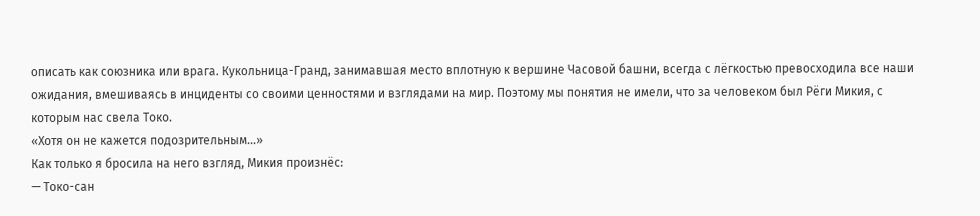описать как союзника или врага. Кукольница-Гранд, занимавшая место вплотную к вершине Часовой башни, всегда с лёгкостью превосходила все наши ожидания, вмешиваясь в инциденты со своими ценностями и взглядами на мир. Поэтому мы понятия не имели, что за человеком был Рёги Микия, с которым нас свела Токо.
«Хотя он не кажется подозрительным…»
Как только я бросила на него взгляд, Микия произнёс:
— Токо-сан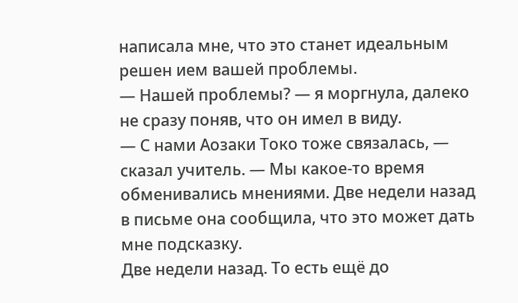написала мне, что это станет идеальным решен ием вашей проблемы.
— Нашей проблемы? — я моргнула, далеко не сразу поняв, что он имел в виду.
— С нами Аозаки Токо тоже связалась, — сказал учитель. — Мы какое-то время обменивались мнениями. Две недели назад в письме она сообщила, что это может дать мне подсказку.
Две недели назад. То есть ещё до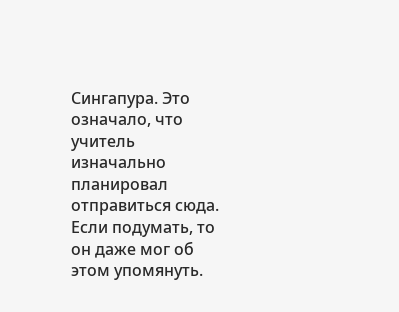Сингапура. Это означало, что учитель изначально планировал отправиться сюда. Если подумать, то он даже мог об этом упомянуть.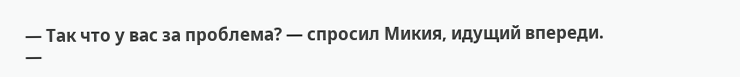— Так что у вас за проблема? — спросил Микия, идущий впереди.
—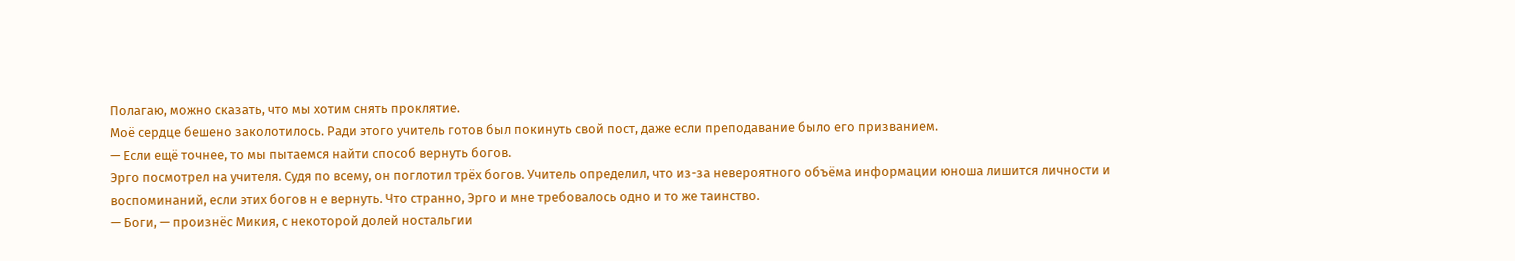Полагаю, можно сказать, что мы хотим снять проклятие.
Моё сердце бешено заколотилось. Ради этого учитель готов был покинуть свой пост, даже если преподавание было его призванием.
— Если ещё точнее, то мы пытаемся найти способ вернуть богов.
Эрго посмотрел на учителя. Судя по всему, он поглотил трёх богов. Учитель определил, что из-за невероятного объёма информации юноша лишится личности и воспоминаний, если этих богов н е вернуть. Что странно, Эрго и мне требовалось одно и то же таинство.
— Боги, — произнёс Микия, с некоторой долей ностальгии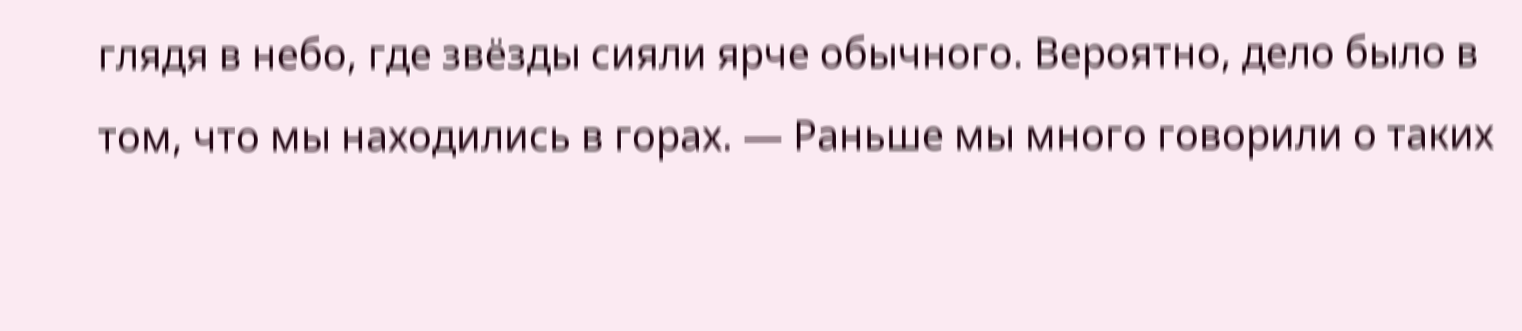глядя в небо, где звёзды сияли ярче обычного. Вероятно, дело было в том, что мы находились в горах. — Раньше мы много говорили о таких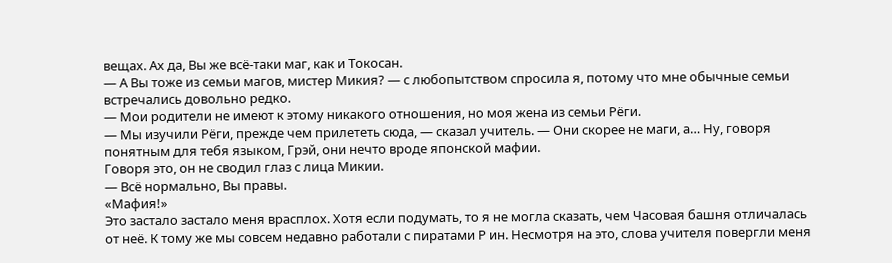вещах. Ах да, Вы же всё-таки маг, как и Токосан.
— А Вы тоже из семьи магов, мистер Микия? — с любопытством спросила я, потому что мне обычные семьи встречались довольно редко.
— Мои родители не имеют к этому никакого отношения, но моя жена из семьи Рёги.
— Мы изучили Рёги, прежде чем прилететь сюда, — сказал учитель. — Они скорее не маги, а… Ну, говоря понятным для тебя языком, Грэй, они нечто вроде японской мафии.
Говоря это, он не сводил глаз с лица Микии.
— Всё нормально, Вы правы.
«Мафия!»
Это застало застало меня врасплох. Хотя если подумать, то я не могла сказать, чем Часовая башня отличалась от неё. К тому же мы совсем недавно работали с пиратами Р ин. Несмотря на это, слова учителя повергли меня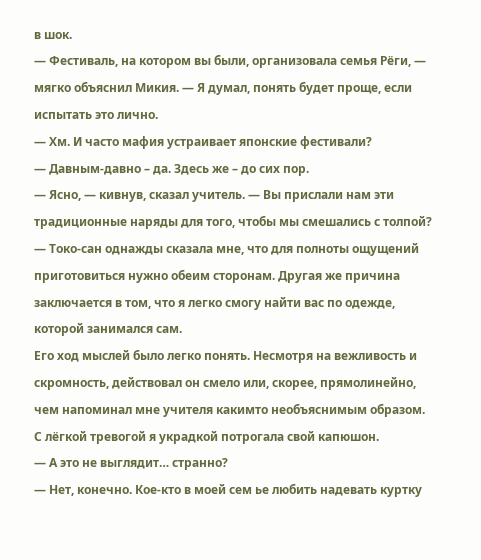в шок.
— Фестиваль, на котором вы были, организовала семья Рёги, — мягко объяснил Микия. — Я думал, понять будет проще, если испытать это лично.
— Хм. И часто мафия устраивает японские фестивали?
— Давным-давно – да. Здесь же – до сих пор.
— Ясно, — кивнув, сказал учитель. — Вы прислали нам эти традиционные наряды для того, чтобы мы смешались с толпой?
— Токо-сан однажды сказала мне, что для полноты ощущений приготовиться нужно обеим сторонам. Другая же причина заключается в том, что я легко смогу найти вас по одежде, которой занимался сам.
Его ход мыслей было легко понять. Несмотря на вежливость и скромность, действовал он смело или, скорее, прямолинейно, чем напоминал мне учителя какимто необъяснимым образом.
С лёгкой тревогой я украдкой потрогала свой капюшон.
— А это не выглядит… странно?
— Нет, конечно. Кое-кто в моей сем ье любить надевать куртку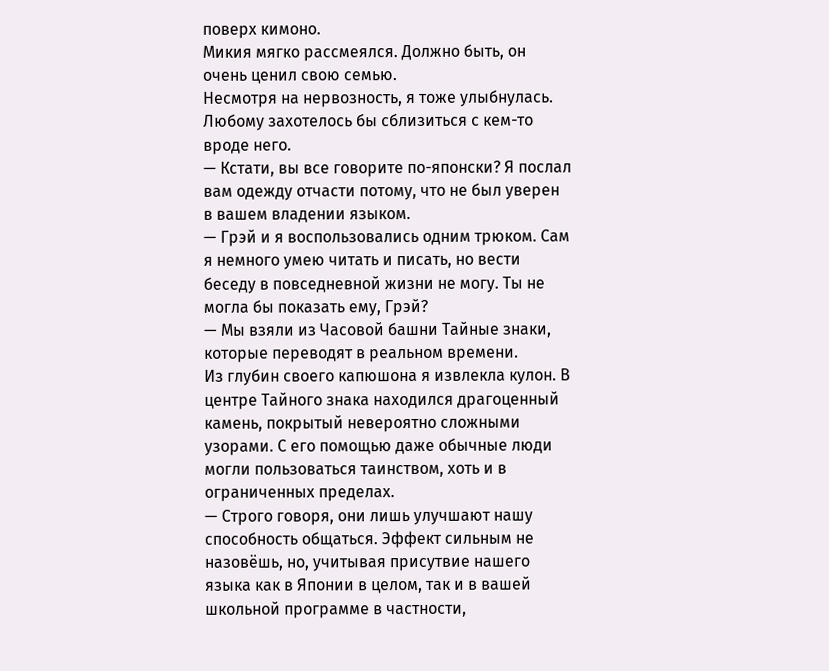поверх кимоно.
Микия мягко рассмеялся. Должно быть, он очень ценил свою семью.
Несмотря на нервозность, я тоже улыбнулась. Любому захотелось бы сблизиться с кем-то вроде него.
— Кстати, вы все говорите по-японски? Я послал вам одежду отчасти потому, что не был уверен в вашем владении языком.
— Грэй и я воспользовались одним трюком. Сам я немного умею читать и писать, но вести беседу в повседневной жизни не могу. Ты не могла бы показать ему, Грэй?
— Мы взяли из Часовой башни Тайные знаки, которые переводят в реальном времени.
Из глубин своего капюшона я извлекла кулон. В центре Тайного знака находился драгоценный камень, покрытый невероятно сложными узорами. С его помощью даже обычные люди могли пользоваться таинством, хоть и в ограниченных пределах.
— Строго говоря, они лишь улучшают нашу способность общаться. Эффект сильным не назовёшь, но, учитывая присутвие нашего языка как в Японии в целом, так и в вашей школьной программе в частности,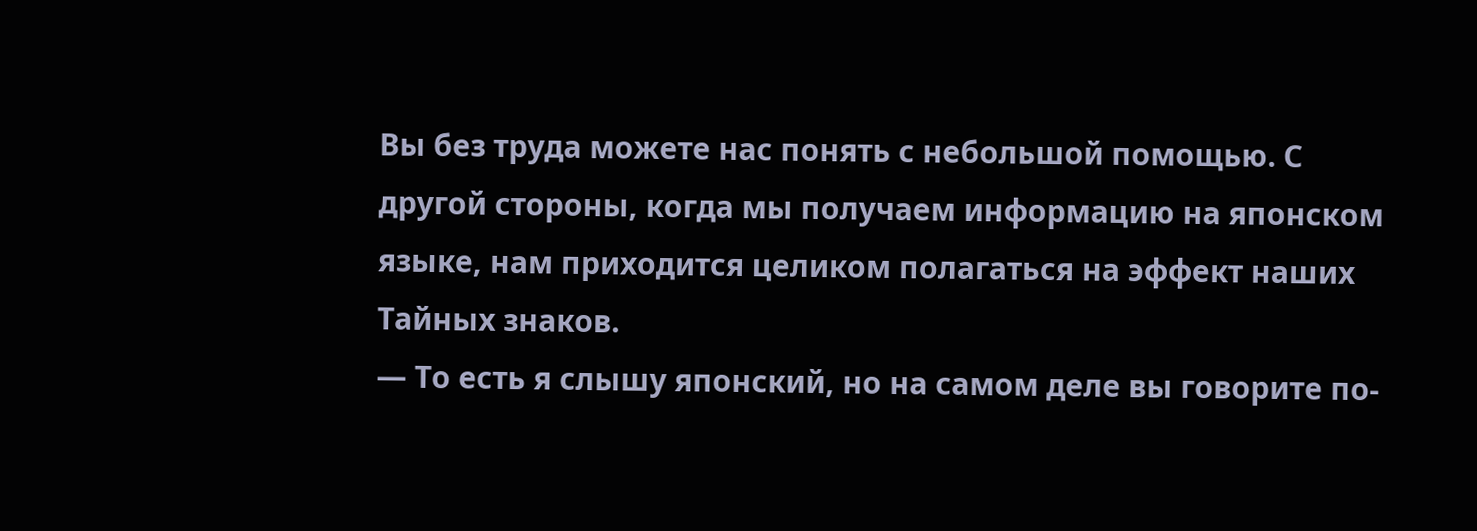Вы без труда можете нас понять с небольшой помощью. С другой стороны, когда мы получаем информацию на японском языке, нам приходится целиком полагаться на эффект наших Тайных знаков.
— То есть я слышу японский, но на самом деле вы говорите по-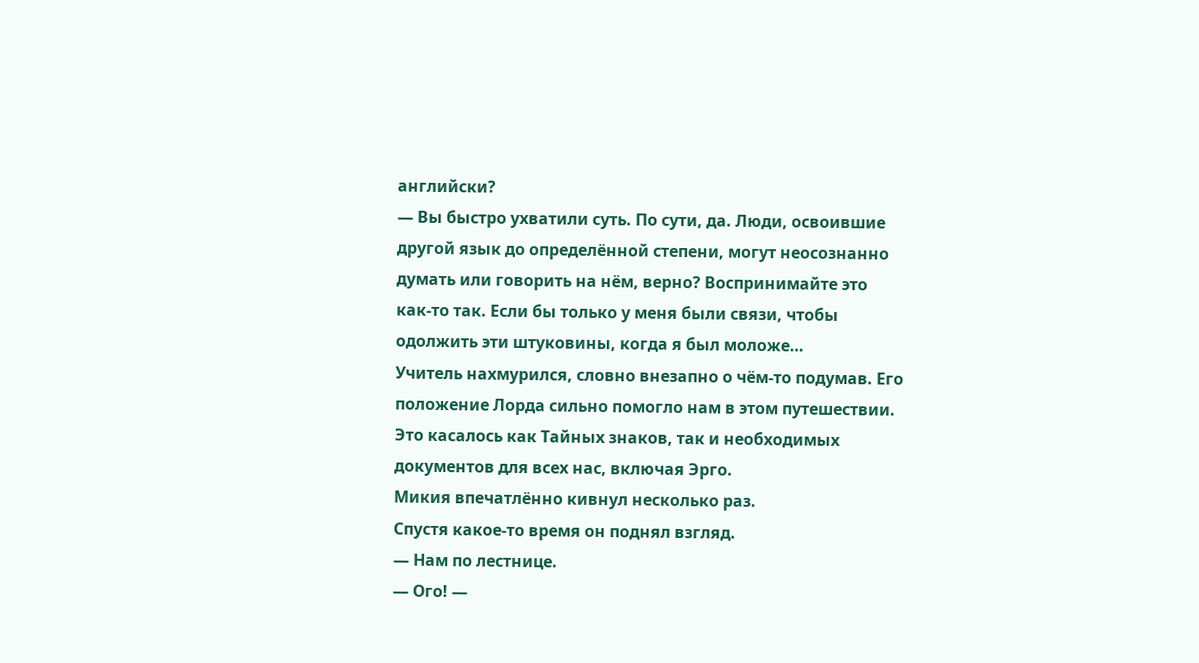английски?
— Вы быстро ухватили суть. По сути, да. Люди, освоившие другой язык до определённой степени, могут неосознанно думать или говорить на нём, верно? Воспринимайте это как-то так. Если бы только у меня были связи, чтобы одолжить эти штуковины, когда я был моложе…
Учитель нахмурился, словно внезапно о чём-то подумав. Его положение Лорда сильно помогло нам в этом путешествии. Это касалось как Тайных знаков, так и необходимых документов для всех нас, включая Эрго.
Микия впечатлённо кивнул несколько раз.
Спустя какое-то время он поднял взгляд.
— Нам по лестнице.
— Ого! —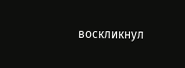воскликнул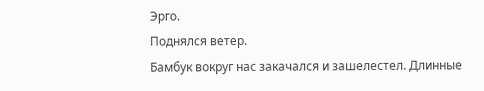Эрго.
Поднялся ветер.
Бамбук вокруг нас закачался и зашелестел. Длинные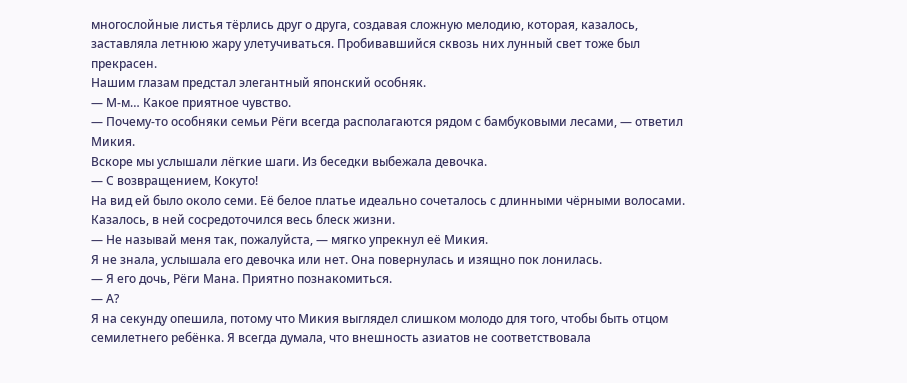многослойные листья тёрлись друг о друга, создавая сложную мелодию, которая, казалось, заставляла летнюю жару улетучиваться. Пробивавшийся сквозь них лунный свет тоже был прекрасен.
Нашим глазам предстал элегантный японский особняк.
— М-м… Какое приятное чувство.
— Почему-то особняки семьи Рёги всегда располагаются рядом с бамбуковыми лесами, — ответил Микия.
Вскоре мы услышали лёгкие шаги. Из беседки выбежала девочка.
— С возвращением, Кокуто!
На вид ей было около семи. Её белое платье идеально сочеталось с длинными чёрными волосами. Казалось, в ней сосредоточился весь блеск жизни.
— Не называй меня так, пожалуйста, — мягко упрекнул её Микия.
Я не знала, услышала его девочка или нет. Она повернулась и изящно пок лонилась.
— Я его дочь, Рёги Мана. Приятно познакомиться.
— А?
Я на секунду опешила, потому что Микия выглядел слишком молодо для того, чтобы быть отцом семилетнего ребёнка. Я всегда думала, что внешность азиатов не соответствовала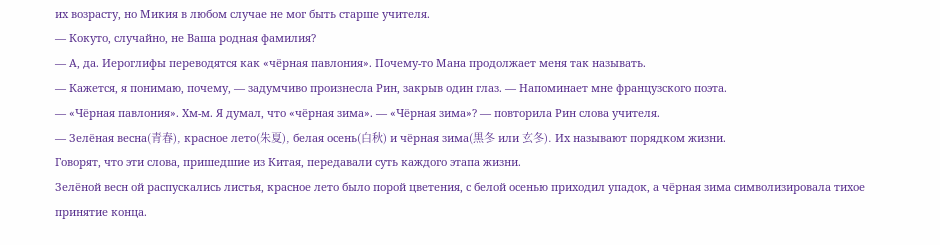их возрасту, но Микия в любом случае не мог быть старше учителя.
— Кокуто, случайно, не Ваша родная фамилия?
— А, да. Иероглифы переводятся как «чёрная павлония». Почему-то Мана продолжает меня так называть.
— Кажется, я понимаю, почему, — задумчиво произнесла Рин, закрыв один глаз. — Напоминает мне французского поэта.
— «Чёрная павлония». Хм-м. Я думал, что «чёрная зима». — «Чёрная зима»? — повторила Рин слова учителя.
— Зелёная весна(青春), красное лето(朱夏), белая осень(白秋) и чёрная зима(黒冬 или 玄冬). Их называют порядком жизни.
Говорят, что эти слова, пришедшие из Китая, передавали суть каждого этапа жизни.
Зелёной весн ой распускались листья, красное лето было порой цветения, с белой осенью приходил упадок, а чёрная зима символизировала тихое принятие конца.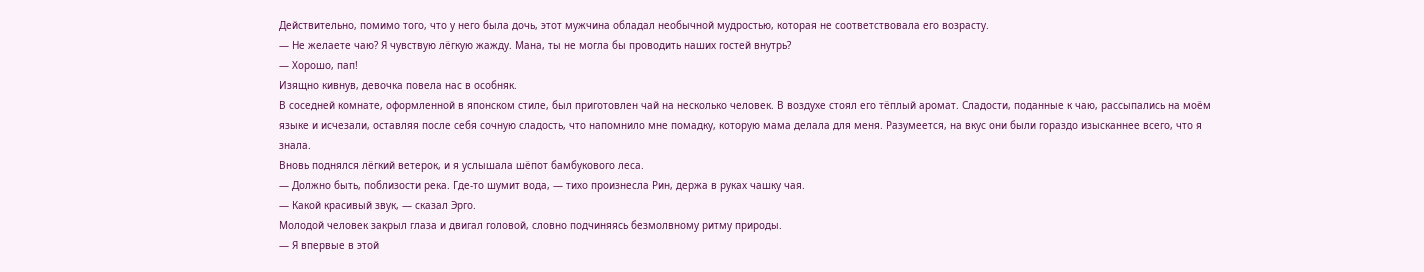Действительно, помимо того, что у него была дочь, этот мужчина обладал необычной мудростью, которая не соответствовала его возрасту.
— Не желаете чаю? Я чувствую лёгкую жажду. Мана, ты не могла бы проводить наших гостей внутрь?
— Хорошо, пап!
Изящно кивнув, девочка повела нас в особняк.
В соседней комнате, оформленной в японском стиле, был приготовлен чай на несколько человек. В воздухе стоял его тёплый аромат. Сладости, поданные к чаю, рассыпались на моём языке и исчезали, оставляя после себя сочную сладость, что напомнило мне помадку, которую мама делала для меня. Разумеется, на вкус они были гораздо изысканнее всего, что я знала.
Вновь поднялся лёгкий ветерок, и я услышала шёпот бамбукового леса.
— Должно быть, поблизости река. Где-то шумит вода, — тихо произнесла Рин, держа в руках чашку чая.
— Какой красивый звук, — сказал Эрго.
Молодой человек закрыл глаза и двигал головой, словно подчиняясь безмолвному ритму природы.
— Я впервые в этой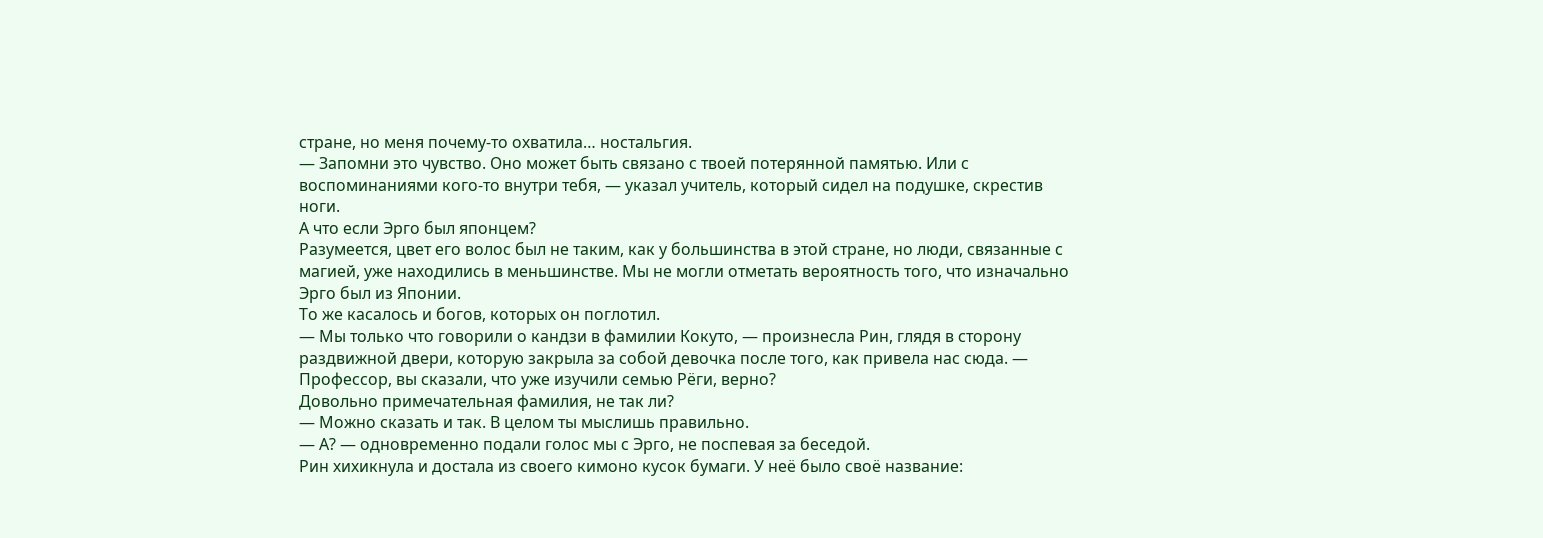стране, но меня почему-то охватила… ностальгия.
— Запомни это чувство. Оно может быть связано с твоей потерянной памятью. Или с воспоминаниями кого-то внутри тебя, — указал учитель, который сидел на подушке, скрестив ноги.
А что если Эрго был японцем?
Разумеется, цвет его волос был не таким, как у большинства в этой стране, но люди, связанные с магией, уже находились в меньшинстве. Мы не могли отметать вероятность того, что изначально Эрго был из Японии.
То же касалось и богов, которых он поглотил.
— Мы только что говорили о кандзи в фамилии Кокуто, — произнесла Рин, глядя в сторону раздвижной двери, которую закрыла за собой девочка после того, как привела нас сюда. — Профессор, вы сказали, что уже изучили семью Рёги, верно?
Довольно примечательная фамилия, не так ли?
— Можно сказать и так. В целом ты мыслишь правильно.
— А? — одновременно подали голос мы с Эрго, не поспевая за беседой.
Рин хихикнула и достала из своего кимоно кусок бумаги. У неё было своё название: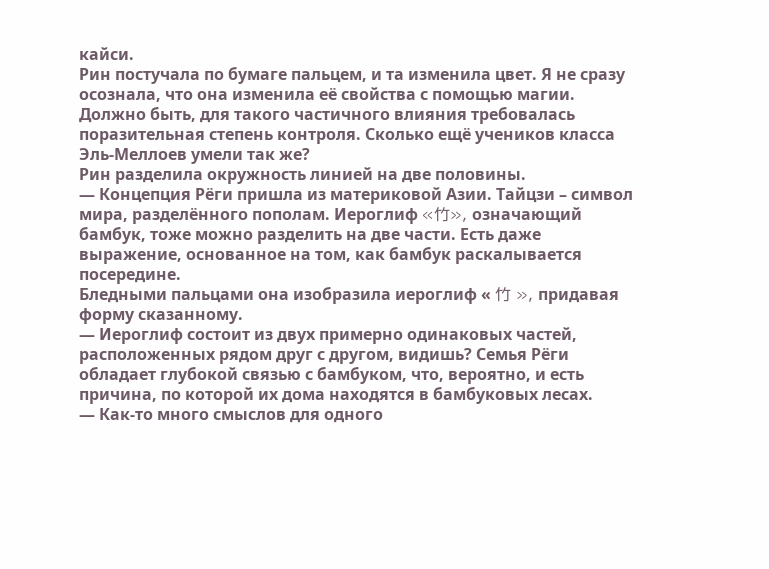кайси.
Рин постучала по бумаге пальцем, и та изменила цвет. Я не сразу осознала, что она изменила её свойства с помощью магии. Должно быть, для такого частичного влияния требовалась поразительная степень контроля. Сколько ещё учеников класса Эль-Меллоев умели так же?
Рин разделила окружность линией на две половины.
— Концепция Рёги пришла из материковой Азии. Тайцзи – символ мира, разделённого пополам. Иероглиф «竹», означающий бамбук, тоже можно разделить на две части. Есть даже выражение, основанное на том, как бамбук раскалывается посередине.
Бледными пальцами она изобразила иероглиф « 竹 », придавая форму сказанному.
— Иероглиф состоит из двух примерно одинаковых частей, расположенных рядом друг с другом, видишь? Семья Рёги обладает глубокой связью с бамбуком, что, вероятно, и есть причина, по которой их дома находятся в бамбуковых лесах.
— Как-то много смыслов для одного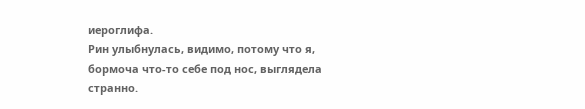иероглифа.
Рин улыбнулась, видимо, потому что я, бормоча что-то себе под нос, выглядела странно.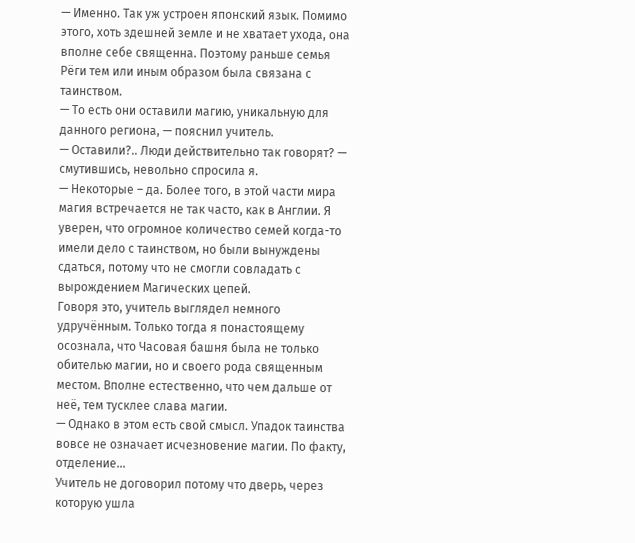— Именно. Так уж устроен японский язык. Помимо этого, хоть здешней земле и не хватает ухода, она вполне себе священна. Поэтому раньше семья Рёги тем или иным образом была связана с таинством.
— То есть они оставили магию, уникальную для данного региона, — пояснил учитель.
— Оставили?.. Люди действительно так говорят? — смутившись, невольно спросила я.
— Некоторые – да. Более того, в этой части мира магия встречается не так часто, как в Англии. Я уверен, что огромное количество семей когда-то имели дело с таинством, но были вынуждены сдаться, потому что не смогли совладать с вырождением Магических цепей.
Говоря это, учитель выглядел немного удручённым. Только тогда я понастоящему осознала, что Часовая башня была не только обителью магии, но и своего рода священным местом. Вполне естественно, что чем дальше от неё, тем тусклее слава магии.
— Однако в этом есть свой смысл. Упадок таинства вовсе не означает исчезновение магии. По факту, отделение…
Учитель не договорил потому что дверь, через которую ушла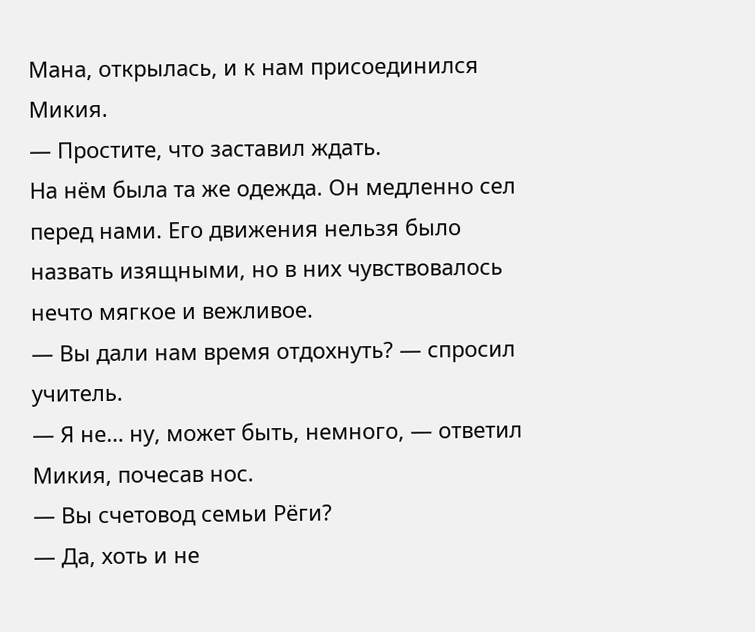Мана, открылась, и к нам присоединился Микия.
— Простите, что заставил ждать.
На нём была та же одежда. Он медленно сел перед нами. Его движения нельзя было назвать изящными, но в них чувствовалось нечто мягкое и вежливое.
— Вы дали нам время отдохнуть? — спросил учитель.
— Я не… ну, может быть, немного, — ответил Микия, почесав нос.
— Вы счетовод семьи Рёги?
— Да, хоть и не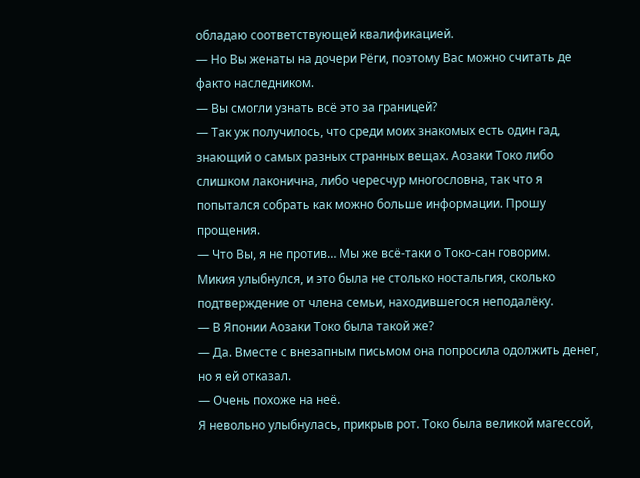обладаю соответствующей квалификацией.
— Но Вы женаты на дочери Рёги, поэтому Вас можно считать де факто наследником.
— Вы смогли узнать всё это за границей?
— Так уж получилось, что среди моих знакомых есть один гад, знающий о самых разных странных вещах. Аозаки Токо либо слишком лаконична, либо чересчур многословна, так что я попытался собрать как можно больше информации. Прошу прощения.
— Что Вы, я не против… Мы же всё-таки о Токо-сан говорим.
Микия улыбнулся, и это была не столько ностальгия, сколько подтверждение от члена семьи, находившегося неподалёку.
— В Японии Аозаки Токо была такой же?
— Да. Вместе с внезапным письмом она попросила одолжить денег, но я ей отказал.
— Очень похоже на неё.
Я невольно улыбнулась, прикрыв рот. Токо была великой магессой,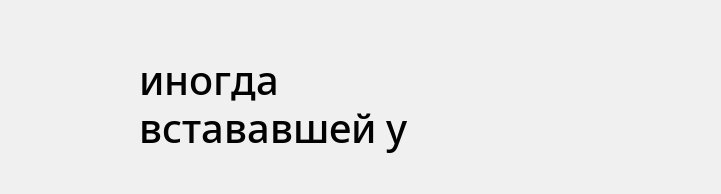иногда встававшей у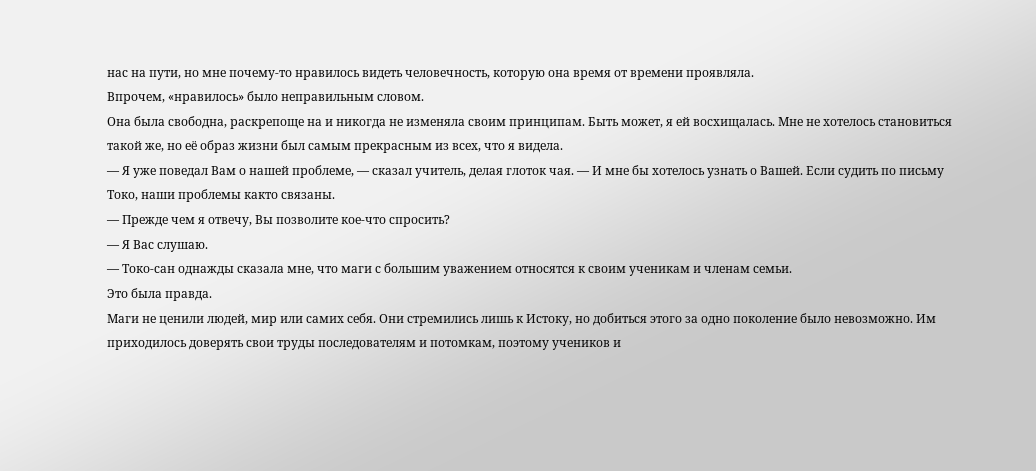нас на пути, но мне почему-то нравилось видеть человечность, которую она время от времени проявляла.
Впрочем, «нравилось» было неправильным словом.
Она была свободна, раскрепоще на и никогда не изменяла своим принципам. Быть может, я ей восхищалась. Мне не хотелось становиться такой же, но её образ жизни был самым прекрасным из всех, что я видела.
— Я уже поведал Вам о нашей проблеме, — сказал учитель, делая глоток чая. — И мне бы хотелось узнать о Вашей. Если судить по письму Токо, наши проблемы както связаны.
— Прежде чем я отвечу, Вы позволите кое-что спросить?
— Я Вас слушаю.
— Токо-сан однажды сказала мне, что маги с большим уважением относятся к своим ученикам и членам семьи.
Это была правда.
Маги не ценили людей, мир или самих себя. Они стремились лишь к Истоку, но добиться этого за одно поколение было невозможно. Им приходилось доверять свои труды последователям и потомкам, поэтому учеников и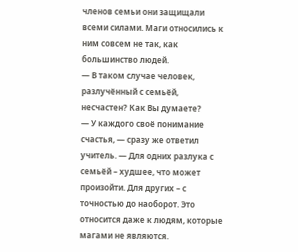членов семьи они защищали всеми силами. Маги относились к ним совсем не так, как большинство людей.
— В таком случае человек, разлучённый с семьёй, несчастен? Как Вы думаете?
— У каждого своё понимание счастья, — сразу же ответил учитель. — Для одних разлука с семьёй – худшее, что может произойти. Для других – с точностью до наоборот. Это относится даже к людям, которые магами не являются.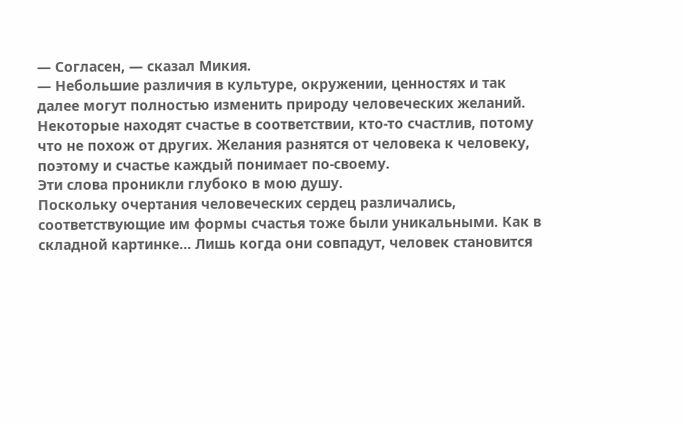— Согласен, — сказал Микия.
— Небольшие различия в культуре, окружении, ценностях и так далее могут полностью изменить природу человеческих желаний. Некоторые находят счастье в соответствии, кто-то счастлив, потому что не похож от других. Желания разнятся от человека к человеку, поэтому и счастье каждый понимает по-своему.
Эти слова проникли глубоко в мою душу.
Поскольку очертания человеческих сердец различались, соответствующие им формы счастья тоже были уникальными. Как в складной картинке… Лишь когда они совпадут, человек становится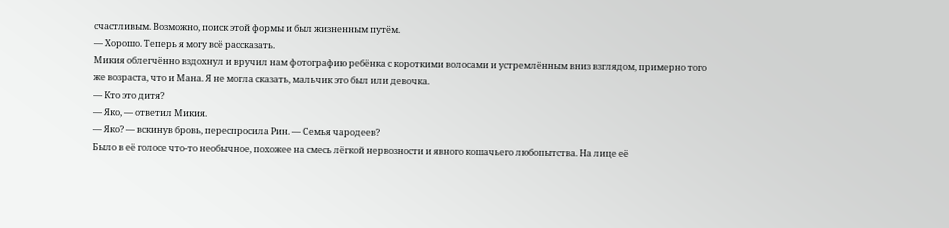счастливым. Возможно, поиск этой формы и был жизненным путём.
— Хорошо. Теперь я могу всё рассказать.
Микия облегчённо вздохнул и вручил нам фотографию ребёнка с короткими волосами и устремлённым вниз взглядом, примерно того же возраста, что и Мана. Я не могла сказать, мальчик это был или девочка.
— Кто это дитя?
— Яко, — ответил Микия.
— Яко? — вскинув бровь, переспросила Рин. — Семья чародеев?
Было в её голосе что-то необычное, похожее на смесь лёгкой нервозности и явного кошачьего любопытства. На лице её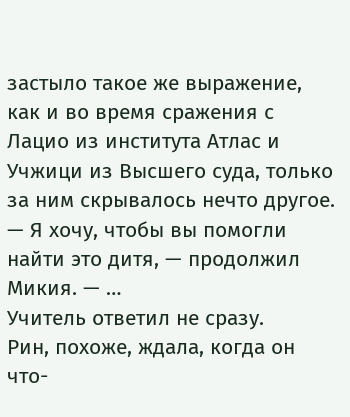застыло такое же выражение, как и во время сражения с Лацио из института Атлас и Учжици из Высшего суда, только за ним скрывалось нечто другое.
— Я хочу, чтобы вы помогли найти это дитя, — продолжил Микия. — …
Учитель ответил не сразу.
Рин, похоже, ждала, когда он что-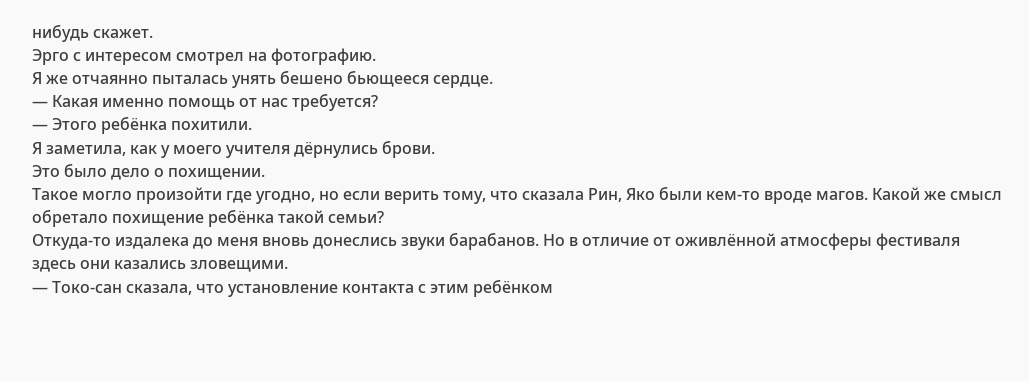нибудь скажет.
Эрго с интересом смотрел на фотографию.
Я же отчаянно пыталась унять бешено бьющееся сердце.
— Какая именно помощь от нас требуется?
— Этого ребёнка похитили.
Я заметила, как у моего учителя дёрнулись брови.
Это было дело о похищении.
Такое могло произойти где угодно, но если верить тому, что сказала Рин, Яко были кем-то вроде магов. Какой же смысл обретало похищение ребёнка такой семьи?
Откуда-то издалека до меня вновь донеслись звуки барабанов. Но в отличие от оживлённой атмосферы фестиваля здесь они казались зловещими.
— Токо-сан сказала, что установление контакта с этим ребёнком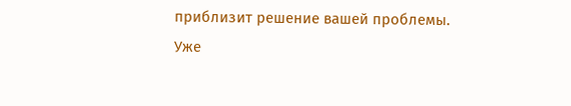приблизит решение вашей проблемы.
Уже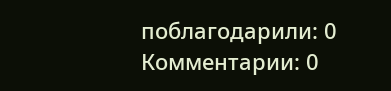поблагодарили: 0
Комментарии: 0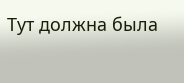Тут должна была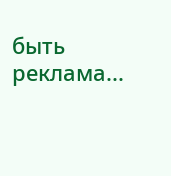быть реклама...